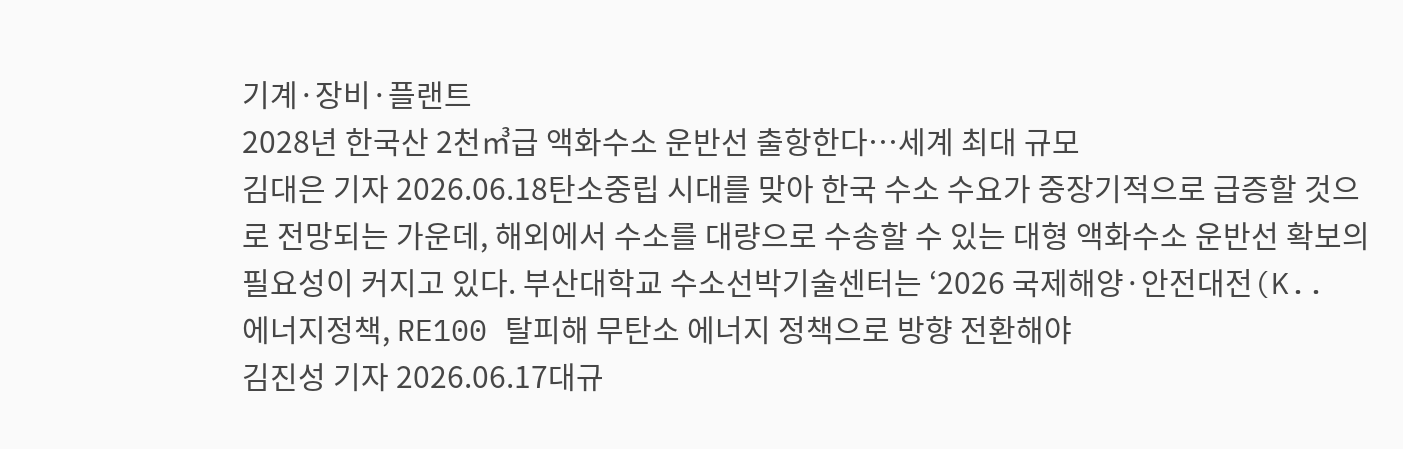기계·장비·플랜트
2028년 한국산 2천㎥급 액화수소 운반선 출항한다…세계 최대 규모
김대은 기자 2026.06.18탄소중립 시대를 맞아 한국 수소 수요가 중장기적으로 급증할 것으로 전망되는 가운데, 해외에서 수소를 대량으로 수송할 수 있는 대형 액화수소 운반선 확보의 필요성이 커지고 있다. 부산대학교 수소선박기술센터는 ‘2026 국제해양·안전대전(K..
에너지정책, RE100 탈피해 무탄소 에너지 정책으로 방향 전환해야
김진성 기자 2026.06.17대규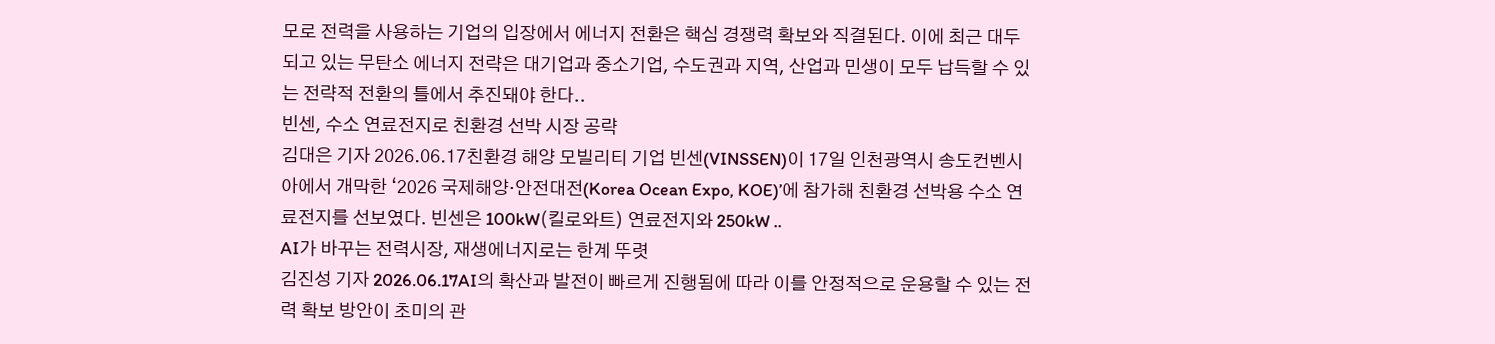모로 전력을 사용하는 기업의 입장에서 에너지 전환은 핵심 경쟁력 확보와 직결된다. 이에 최근 대두되고 있는 무탄소 에너지 전략은 대기업과 중소기업, 수도권과 지역, 산업과 민생이 모두 납득할 수 있는 전략적 전환의 틀에서 추진돼야 한다..
빈센, 수소 연료전지로 친환경 선박 시장 공략
김대은 기자 2026.06.17친환경 해양 모빌리티 기업 빈센(VINSSEN)이 17일 인천광역시 송도컨벤시아에서 개막한 ‘2026 국제해양·안전대전(Korea Ocean Expo, KOE)’에 참가해 친환경 선박용 수소 연료전지를 선보였다. 빈센은 100kW(킬로와트) 연료전지와 250kW ..
AI가 바꾸는 전력시장, 재생에너지로는 한계 뚜렷
김진성 기자 2026.06.17AI의 확산과 발전이 빠르게 진행됨에 따라 이를 안정적으로 운용할 수 있는 전력 확보 방안이 초미의 관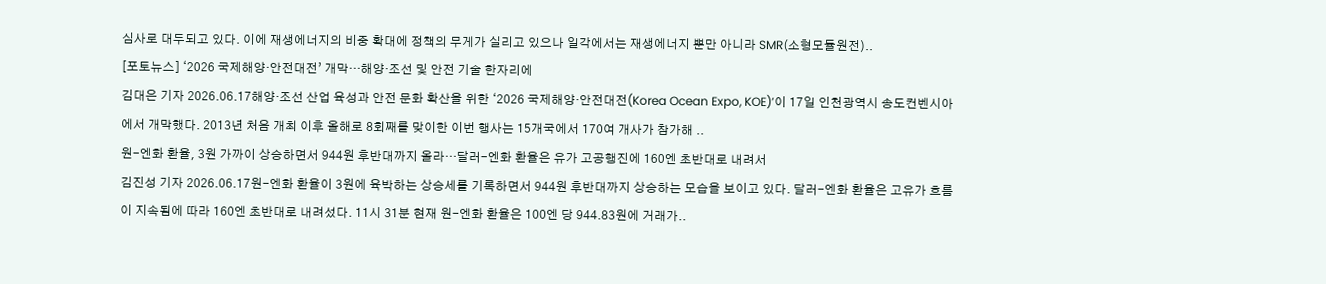심사로 대두되고 있다. 이에 재생에너지의 비중 확대에 정책의 무게가 실리고 있으나 일각에서는 재생에너지 뿐만 아니라 SMR(소형모듈원전)..
[포토뉴스] ‘2026 국제해양·안전대전’ 개막…해양·조선 및 안전 기술 한자리에
김대은 기자 2026.06.17해양·조선 산업 육성과 안전 문화 확산을 위한 ‘2026 국제해양·안전대전(Korea Ocean Expo, KOE)’이 17일 인천광역시 송도컨벤시아에서 개막했다. 2013년 처음 개최 이후 올해로 8회째를 맞이한 이번 행사는 15개국에서 170여 개사가 참가해 ..
원-엔화 환율, 3원 가까이 상승하면서 944원 후반대까지 올라…달러-엔화 환율은 유가 고공행진에 160엔 초반대로 내려서
김진성 기자 2026.06.17원-엔화 환율이 3원에 육박하는 상승세를 기록하면서 944원 후반대까지 상승하는 모습을 보이고 있다. 달러-엔화 환율은 고유가 흐름이 지속됨에 따라 160엔 초반대로 내려섰다. 11시 31분 현재 원-엔화 환율은 100엔 당 944.83원에 거래가..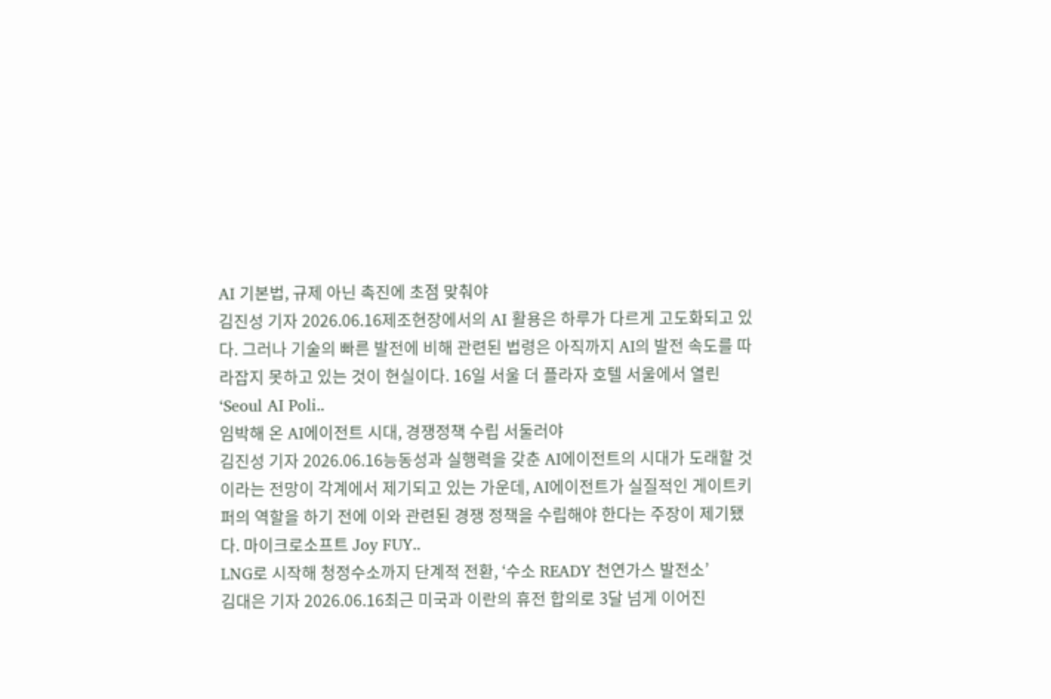AI 기본법, 규제 아닌 촉진에 초점 맞춰야
김진성 기자 2026.06.16제조현장에서의 AI 활용은 하루가 다르게 고도화되고 있다. 그러나 기술의 빠른 발전에 비해 관련된 법령은 아직까지 AI의 발전 속도를 따라잡지 못하고 있는 것이 현실이다. 16일 서울 더 플라자 호텔 서울에서 열린 ‘Seoul AI Poli..
임박해 온 AI에이전트 시대, 경쟁정책 수립 서둘러야
김진성 기자 2026.06.16능동성과 실행력을 갖춘 AI에이전트의 시대가 도래할 것이라는 전망이 각계에서 제기되고 있는 가운데, AI에이전트가 실질적인 게이트키퍼의 역할을 하기 전에 이와 관련된 경쟁 정책을 수립해야 한다는 주장이 제기됐다. 마이크로소프트 Joy FUY..
LNG로 시작해 청정수소까지 단계적 전환, ‘수소 READY 천연가스 발전소’
김대은 기자 2026.06.16최근 미국과 이란의 휴전 합의로 3달 넘게 이어진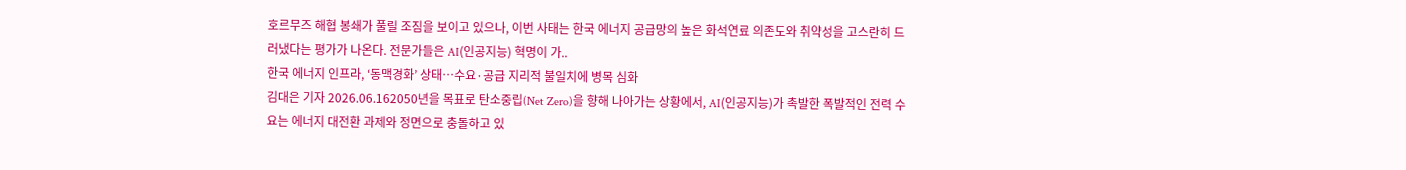호르무즈 해협 봉쇄가 풀릴 조짐을 보이고 있으나, 이번 사태는 한국 에너지 공급망의 높은 화석연료 의존도와 취약성을 고스란히 드러냈다는 평가가 나온다. 전문가들은 AI(인공지능) 혁명이 가..
한국 에너지 인프라, ‘동맥경화’ 상태…수요·공급 지리적 불일치에 병목 심화
김대은 기자 2026.06.162050년을 목표로 탄소중립(Net Zero)을 향해 나아가는 상황에서, AI(인공지능)가 촉발한 폭발적인 전력 수요는 에너지 대전환 과제와 정면으로 충돌하고 있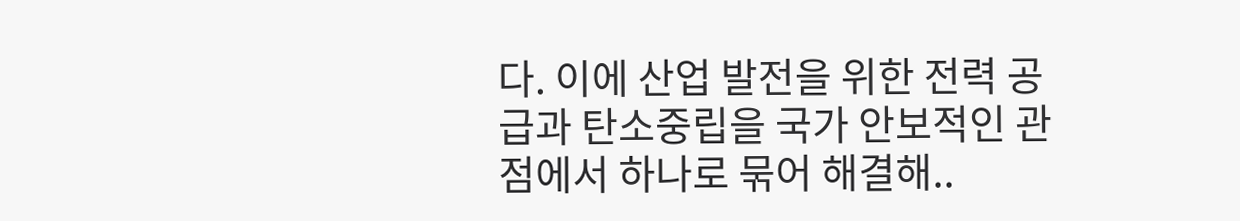다. 이에 산업 발전을 위한 전력 공급과 탄소중립을 국가 안보적인 관점에서 하나로 묶어 해결해..